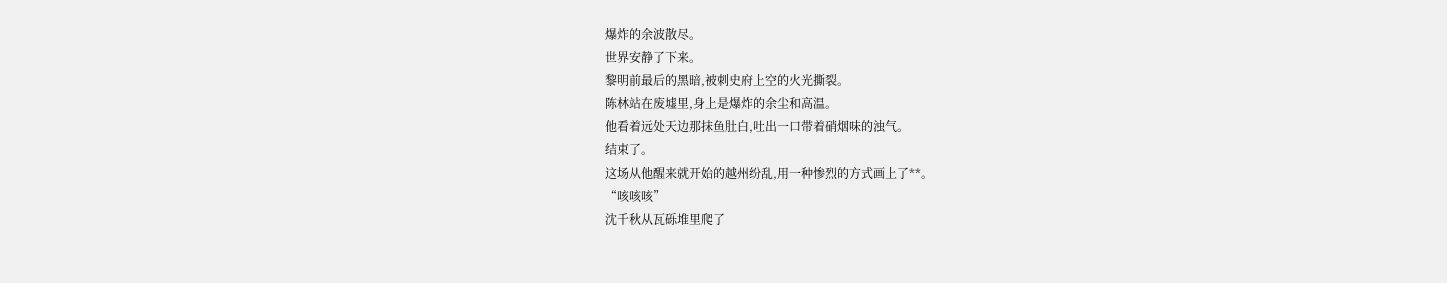爆炸的余波散尽。
世界安静了下来。
黎明前最后的黑暗,被刺史府上空的火光撕裂。
陈林站在废墟里,身上是爆炸的余尘和高温。
他看着远处天边那抹鱼肚白,吐出一口带着硝烟味的浊气。
结束了。
这场从他醒来就开始的越州纷乱,用一种惨烈的方式画上了**。
“咳咳咳”
沈千秋从瓦砾堆里爬了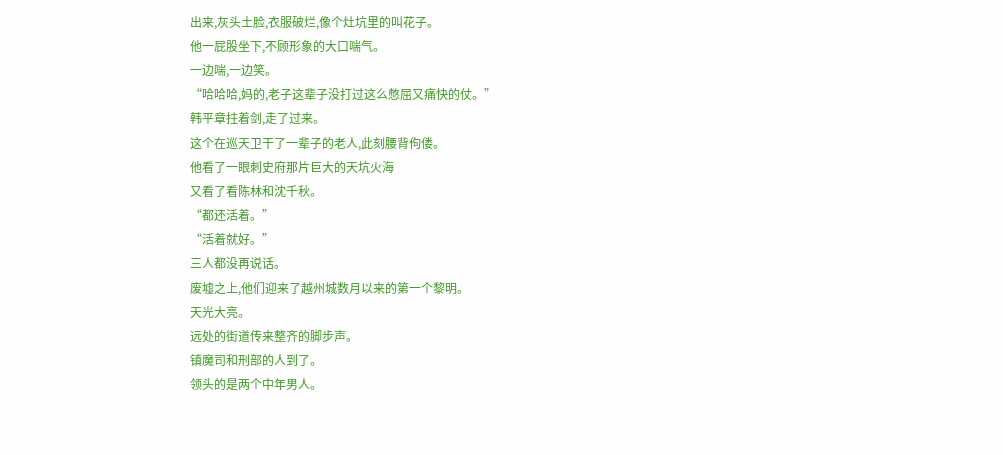出来,灰头土脸,衣服破烂,像个灶坑里的叫花子。
他一屁股坐下,不顾形象的大口喘气。
一边喘,一边笑。
“哈哈哈,妈的,老子这辈子没打过这么憋屈又痛快的仗。”
韩平章拄着剑,走了过来。
这个在巡天卫干了一辈子的老人,此刻腰背佝偻。
他看了一眼刺史府那片巨大的天坑火海
又看了看陈林和沈千秋。
“都还活着。”
“活着就好。”
三人都没再说话。
废墟之上,他们迎来了越州城数月以来的第一个黎明。
天光大亮。
远处的街道传来整齐的脚步声。
镇魔司和刑部的人到了。
领头的是两个中年男人。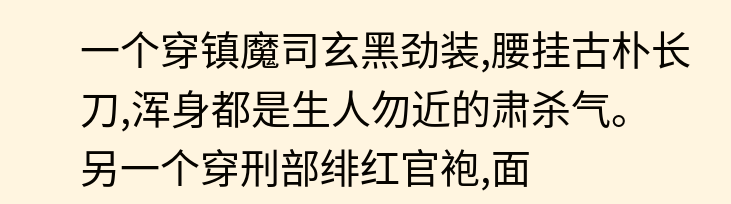一个穿镇魔司玄黑劲装,腰挂古朴长刀,浑身都是生人勿近的肃杀气。
另一个穿刑部绯红官袍,面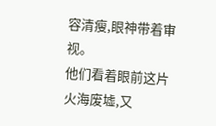容清瘦,眼神带着审视。
他们看着眼前这片火海废墟,又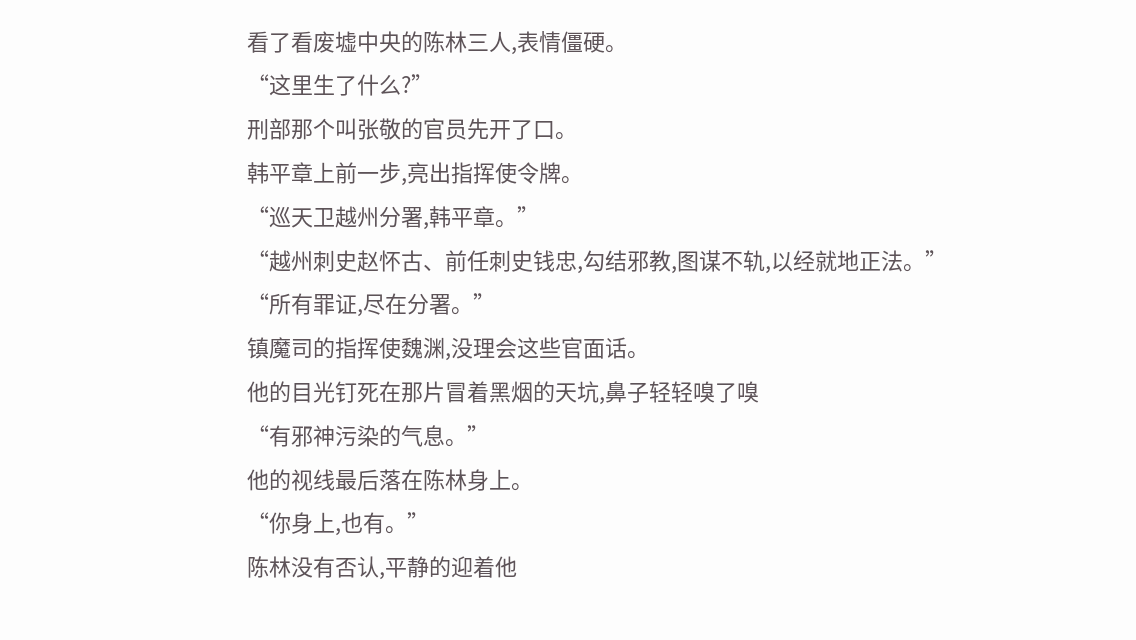看了看废墟中央的陈林三人,表情僵硬。
“这里生了什么?”
刑部那个叫张敬的官员先开了口。
韩平章上前一步,亮出指挥使令牌。
“巡天卫越州分署,韩平章。”
“越州刺史赵怀古、前任刺史钱忠,勾结邪教,图谋不轨,以经就地正法。”
“所有罪证,尽在分署。”
镇魔司的指挥使魏渊,没理会这些官面话。
他的目光钉死在那片冒着黑烟的天坑,鼻子轻轻嗅了嗅
“有邪神污染的气息。”
他的视线最后落在陈林身上。
“你身上,也有。”
陈林没有否认,平静的迎着他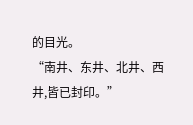的目光。
“南井、东井、北井、西井,皆已封印。”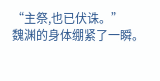“主祭,也已伏诛。”
魏渊的身体绷紧了一瞬。